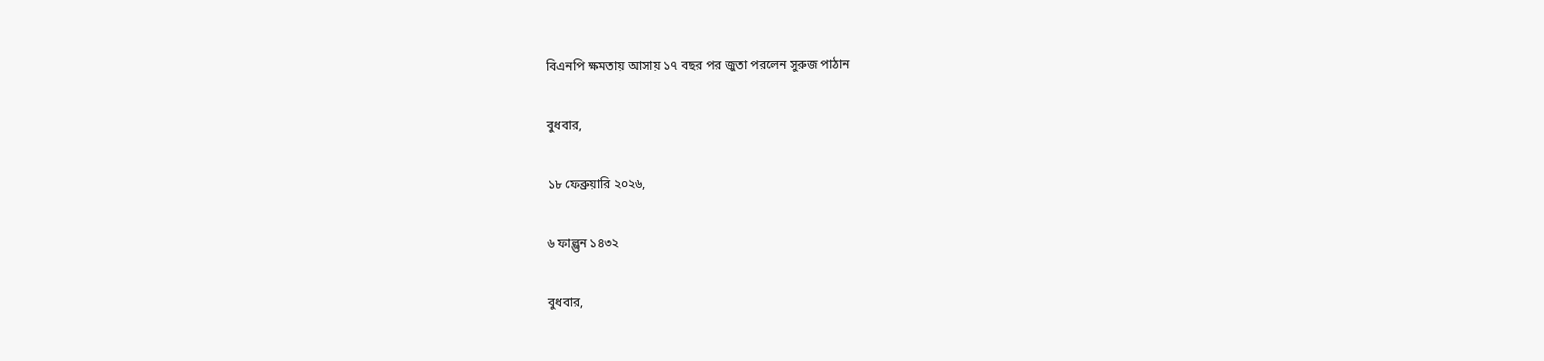বিএনপি ক্ষমতায় আসায় ১৭ বছর পর জুতা পরলেন সুরুজ পাঠান

বুধবার,

১৮ ফেব্রুয়ারি ২০২৬,

৬ ফাল্গুন ১৪৩২

বুধবার,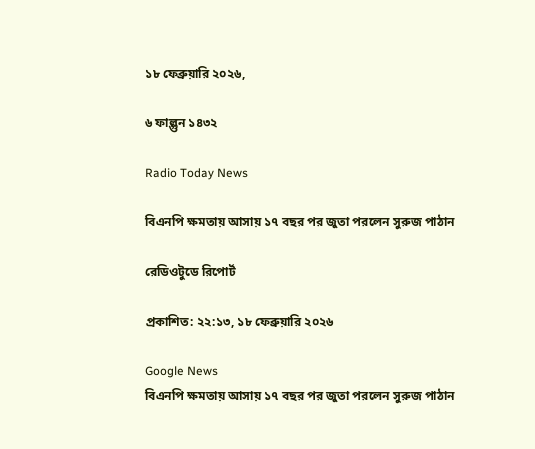১৮ ফেব্রুয়ারি ২০২৬,

৬ ফাল্গুন ১৪৩২

Radio Today News

বিএনপি ক্ষমতায় আসায় ১৭ বছর পর জুতা পরলেন সুরুজ পাঠান

রেডিওটুডে রিপোর্ট

প্রকাশিত: ২২:১৩, ১৮ ফেব্রুয়ারি ২০২৬

Google News
বিএনপি ক্ষমতায় আসায় ১৭ বছর পর জুতা পরলেন সুরুজ পাঠান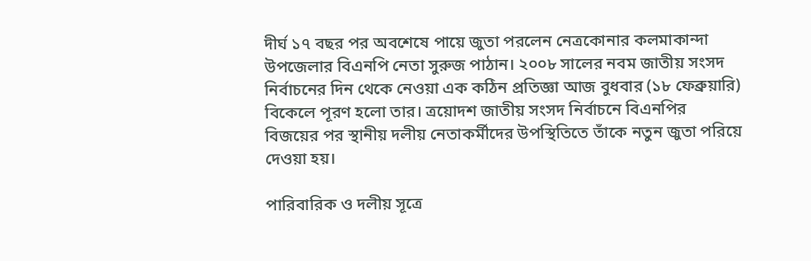দীর্ঘ ১৭ বছর পর অবশেষে পায়ে জুতা পরলেন নেত্রকোনার কলমাকান্দা উপজেলার বিএনপি নেতা সুরুজ পাঠান। ২০০৮ সালের নবম জাতীয় সংসদ নির্বাচনের দিন থেকে নেওয়া এক কঠিন প্রতিজ্ঞা আজ বুধবার (১৮ ফেব্রুয়ারি) বিকেলে পূরণ হলো তার। ত্রয়োদশ জাতীয় সংসদ নির্বাচনে বিএনপির বিজয়ের পর স্থানীয় দলীয় নেতাকর্মীদের উপস্থিতিতে তাঁকে নতুন জুতা পরিয়ে দেওয়া হয়।

পারিবারিক ও দলীয় সূত্রে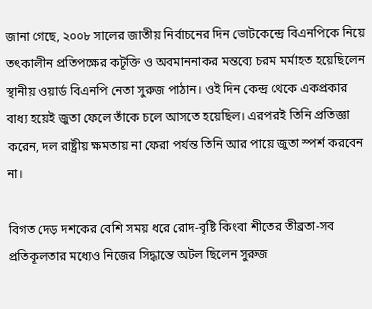জানা গেছে, ২০০৮ সালের জাতীয় নির্বাচনের দিন ভোটকেন্দ্রে বিএনপিকে নিয়ে তৎকালীন প্রতিপক্ষের কটূক্তি ও অবমাননাকর মন্তব্যে চরম মর্মাহত হয়েছিলেন স্থানীয় ওয়ার্ড বিএনপি নেতা সুরুজ পাঠান। ওই দিন কেন্দ্র থেকে একপ্রকার বাধ্য হয়েই জুতা ফেলে তাঁকে চলে আসতে হয়েছিল। এরপরই তিনি প্রতিজ্ঞা করেন, দল রাষ্ট্রীয় ক্ষমতায় না ফেরা পর্যন্ত তিনি আর পায়ে জুতা স্পর্শ করবেন না।

বিগত দেড় দশকের বেশি সময় ধরে রোদ-বৃষ্টি কিংবা শীতের তীব্রতা-সব প্রতিকূলতার মধ্যেও নিজের সিদ্ধান্তে অটল ছিলেন সুরুজ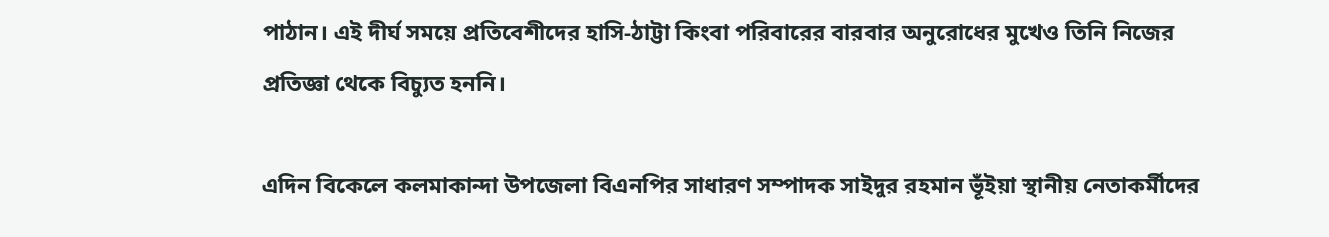পাঠান। এই দীর্ঘ সময়ে প্রতিবেশীদের হাসি-ঠাট্টা কিংবা পরিবারের বারবার অনুরোধের মুখেও তিনি নিজের প্রতিজ্ঞা থেকে বিচ্যুত হননি।

এদিন বিকেলে কলমাকান্দা উপজেলা বিএনপির সাধারণ সম্পাদক সাইদুর রহমান ভূঁইয়া স্থানীয় নেতাকর্মীদের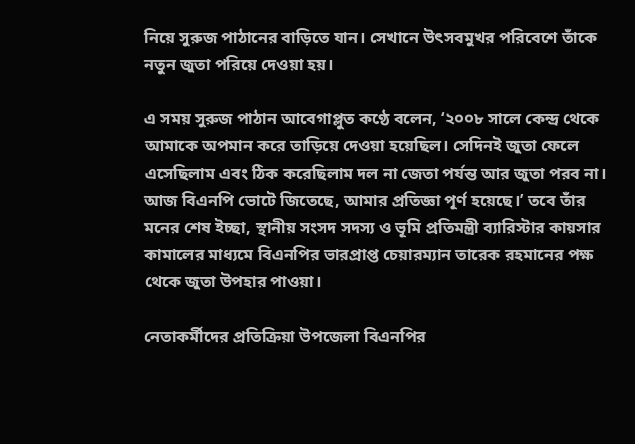নিয়ে সুরুজ পাঠানের বাড়িতে যান। সেখানে উৎসবমুখর পরিবেশে তাঁকে নতুন জুতা পরিয়ে দেওয়া হয়।

এ সময় সুরুজ পাঠান আবেগাপ্লুত কণ্ঠে বলেন, ‘২০০৮ সালে কেন্দ্র থেকে আমাকে অপমান করে তাড়িয়ে দেওয়া হয়েছিল। সেদিনই জুতা ফেলে এসেছিলাম এবং ঠিক করেছিলাম দল না জেতা পর্যন্ত আর জুতা পরব না। আজ বিএনপি ভোটে জিতেছে, আমার প্রতিজ্ঞা পূর্ণ হয়েছে।’ তবে তাঁর মনের শেষ ইচ্ছা, স্থানীয় সংসদ সদস্য ও ভূমি প্রতিমন্ত্রী ব্যারিস্টার কায়সার কামালের মাধ্যমে বিএনপির ভারপ্রাপ্ত চেয়ারম্যান তারেক রহমানের পক্ষ থেকে জুতা উপহার পাওয়া।

নেতাকর্মীদের প্রতিক্রিয়া উপজেলা বিএনপির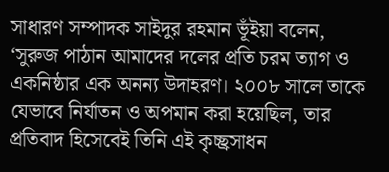সাধারণ সম্পাদক সাইদুর রহমান ভূঁইয়া বলেন, ‘সুরুজ পাঠান আমাদের দলের প্রতি চরম ত্যাগ ও একনিষ্ঠার এক অনন্য উদাহরণ। ২০০৮ সালে তাকে যেভাবে নির্যাতন ও অপমান করা হয়েছিল, তার প্রতিবাদ হিসেবেই তিনি এই কৃচ্ছ্রসাধন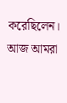করেছিলেন। আজ আমরা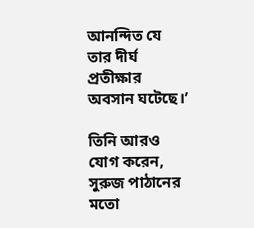আনন্দিত যে তার দীর্ঘ প্রতীক্ষার অবসান ঘটেছে।’

তিনি আরও যোগ করেন, সুরুজ পাঠানের মতো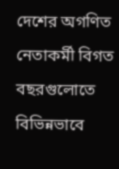দেশের অগণিত নেতাকর্মী বিগত বছরগুলোতে বিভিন্নভাবে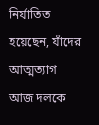নির্যাতিত হয়েছেন, যাঁদের আত্মত্যাগ আজ দলকে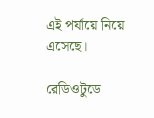এই পর্যায়ে নিয়ে এসেছে।

রেডিওটুডে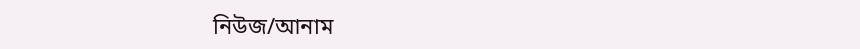নিউজ/আনাম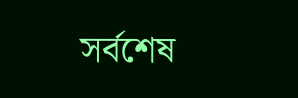সর্বশেষ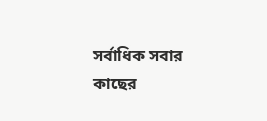সর্বাধিক সবার কাছের